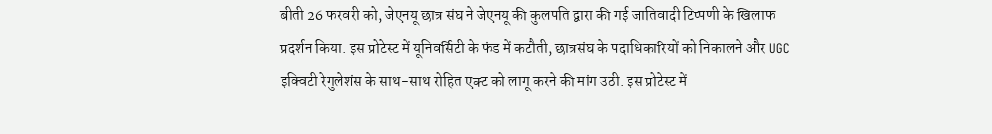बीती 26 फरवरी को, जेएनयू छात्र संघ ने जेएनयू की कुलपति द्वारा की गई जातिवादी टिप्पणी के खिलाफ प्रदर्शन किया. इस प्रोटेस्ट में यूनिवर्सिटी के फंड में कटौती, छात्रसंघ के पदाधिकारियों को निकालने और UGC इक्विटी रेगुलेशंस के साथ-साथ रोहित एक्ट को लागू करने की मांग उठी. इस प्रोटेस्ट में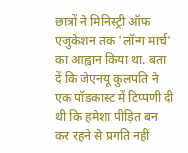छात्रों ने मिनिस्ट्री ऑफ एजुकेशन तक 'लॉन्ग मार्च' का आह्वान किया था. बता दें कि जेएनयू कुलपति ने एक पॉडकास्ट में टिप्पणी दी थी कि हमेशा पीड़ित बन कर रहने से प्रगति नहीं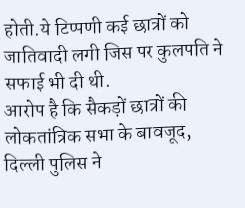होती.ये टिप्पणी कई छात्रों को जातिवादी लगी जिस पर कुलपति ने सफाई भी दी थी.
आरोप है कि सैकड़ों छात्रों की लोकतांत्रिक सभा के बावजूद, दिल्ली पुलिस ने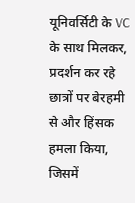यूनिवर्सिटी के VC के साथ मिलकर, प्रदर्शन कर रहे छात्रों पर बेरहमी से और हिंसक हमला किया, जिसमें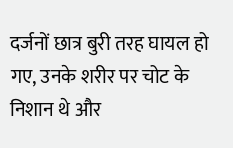दर्जनों छात्र बुरी तरह घायल हो गए, उनके शरीर पर चोट के निशान थे और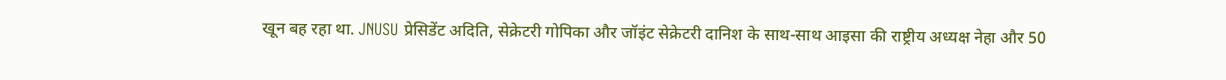खून बह रहा था. JNUSU प्रेसिडेंट अदिति, सेक्रेटरी गोपिका और जॉइंट सेक्रेटरी दानिश के साथ-साथ आइसा की राष्ट्रीय अध्यक्ष नेहा और 50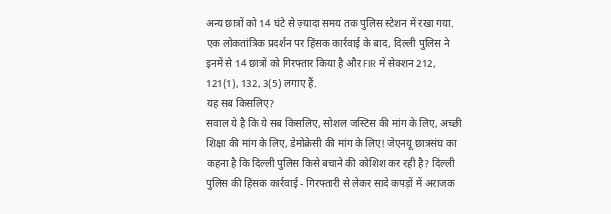अन्य छात्रों को 14 घंटे से ज़्यादा समय तक पुलिस स्टेशन में रखा गया. एक लोकतांत्रिक प्रदर्शन पर हिंसक कार्रवाई के बाद, दिल्ली पुलिस ने इनमें से 14 छात्रों को गिरफ्तार किया है और FIR में सेक्शन 212, 121(1), 132, 3(5) लगाए हैं.
यह सब किसलिए?
सवाल ये है कि ये सब किसलिए, सोशल जस्टिस की मांग के लिए, अच्छी शिक्षा की मांग के लिए, डेमोक्रेसी की मांग के लिए! जेएनयू छात्रसंघ का कहना है कि दिल्ली पुलिस किसे बचाने की कोशिश कर रही है? दिल्ली पुलिस की हिंसक कार्रवाई - गिरफ्तारी से लेकर सादे कपड़ों में अराजक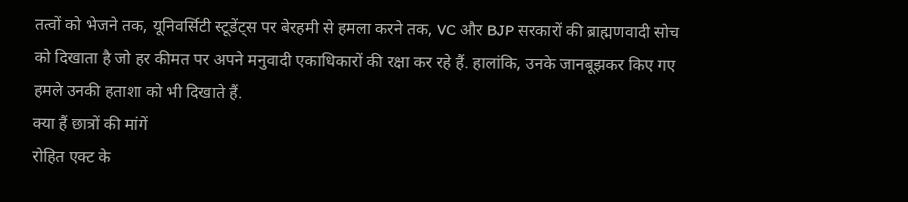तत्वों को भेजने तक, यूनिवर्सिटी स्टूडेंट्स पर बेरहमी से हमला करने तक, VC और BJP सरकारों की ब्राह्मणवादी सोच को दिखाता है जो हर कीमत पर अपने मनुवादी एकाधिकारों की रक्षा कर रहे हैं. हालांकि, उनके जानबूझकर किए गए हमले उनकी हताशा को भी दिखाते हैं.
क्या हैं छात्रों की मांगें
रोहित एक्ट के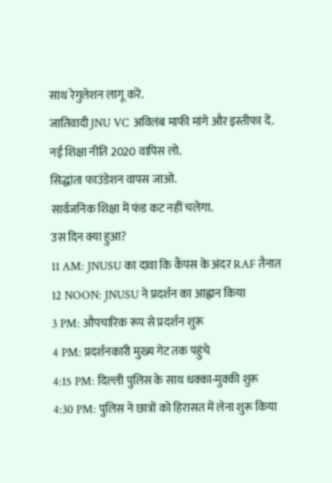साथ रेगुलेशन लागू करें.
जातिवादी JNU VC अविलंब माफी मांगे और इस्तीफा दें.
नई शिक्षा नीति 2020 वापिस लो.
सिद्धांता फाउंडेशन वापस जाओ.
सार्वजनिक शिक्षा में फंड कट नहीं चलेगा.
उस दिन क्या हुआ?
11 AM: JNUSU का दावा कि कैंपस के अंदर RAF तैनात
12 NOON: JNUSU ने प्रदर्शन का आह्वान किया
3 PM: औपचारिक रूप से प्रदर्शन शुरू
4 PM: प्रदर्शनकारी मुख्य गेट तक पहुंचे
4:15 PM: दिल्ली पुलिस के साथ धक्का-मुक्की शुरू
4:30 PM: पुलिस ने छात्रों को हिरासत में लेना शुरू किया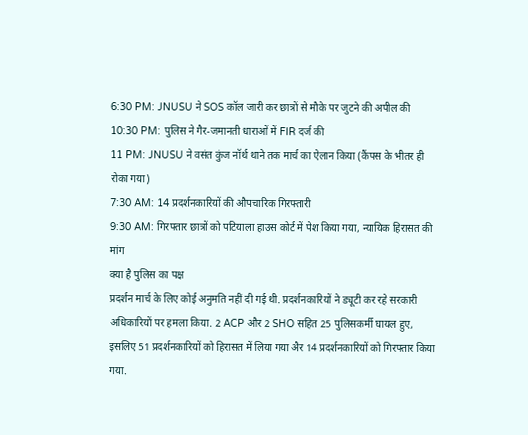6:30 PM: JNUSU ने SOS कॉल जारी कर छात्रों से मौके पर जुटने की अपील की
10:30 PM: पुलिस ने गैर-जमानती धाराओं में FIR दर्ज की
11 PM: JNUSU ने वसंत कुंज नॉर्थ थाने तक मार्च का ऐलान किया (कैंपस के भीतर ही रोका गया)
7:30 AM: 14 प्रदर्शनकारियों की औपचारिक गिरफ्तारी
9:30 AM: गिरफ्तार छात्रों को पटियाला हाउस कोर्ट में पेश किया गया, न्यायिक हिरासत की मांग
क्या है पुलिस का पक्ष
प्रदर्शन मार्च के लिए कोई अनुमति नहीं दी गई थी. प्रदर्शनकारियों ने ड्यूटी कर रहे सरकारी अधिकारियों पर हमला किया. 2 ACP और 2 SHO सहित 25 पुलिसकर्मी घायल हुए, इसलिए 51 प्रदर्शनकारियों को हिरासत में लिया गया अैर 14 प्रदर्शनकारियों को गिरफ्तार किया गया.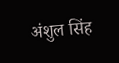अंशुल सिंह